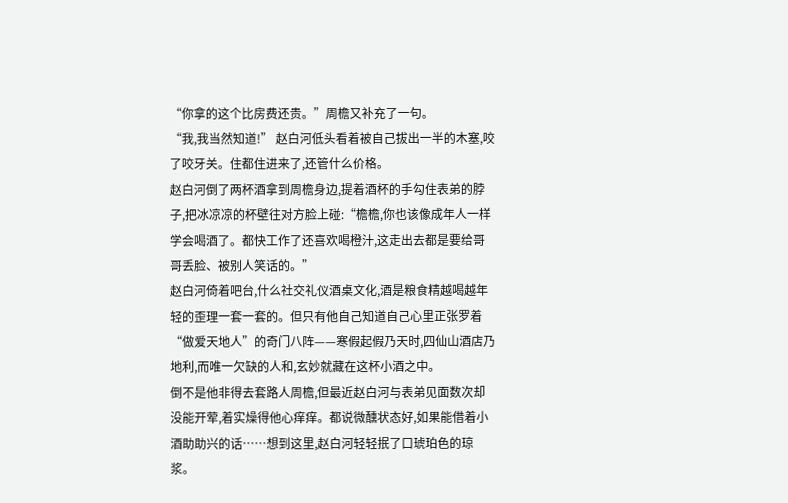“你拿的这个比房费还贵。”周檐又补充了一句。
“我,我当然知道!” 赵白河低头看着被自己拔出一半的木塞,咬了咬牙关。住都住进来了,还管什么价格。
赵白河倒了两杯酒拿到周檐身边,提着酒杯的手勾住表弟的脖子,把冰凉凉的杯壁往对方脸上碰:“檐檐,你也该像成年人一样学会喝酒了。都快工作了还喜欢喝橙汁,这走出去都是要给哥哥丢脸、被别人笑话的。”
赵白河倚着吧台,什么社交礼仪酒桌文化,酒是粮食精越喝越年轻的歪理一套一套的。但只有他自己知道自己心里正张罗着“做爱天地人”的奇门八阵——寒假起假乃天时,四仙山酒店乃地利,而唯一欠缺的人和,玄妙就藏在这杯小酒之中。
倒不是他非得去套路人周檐,但最近赵白河与表弟见面数次却没能开荤,着实燥得他心痒痒。都说微醺状态好,如果能借着小酒助助兴的话……想到这里,赵白河轻轻抿了口琥珀色的琼浆。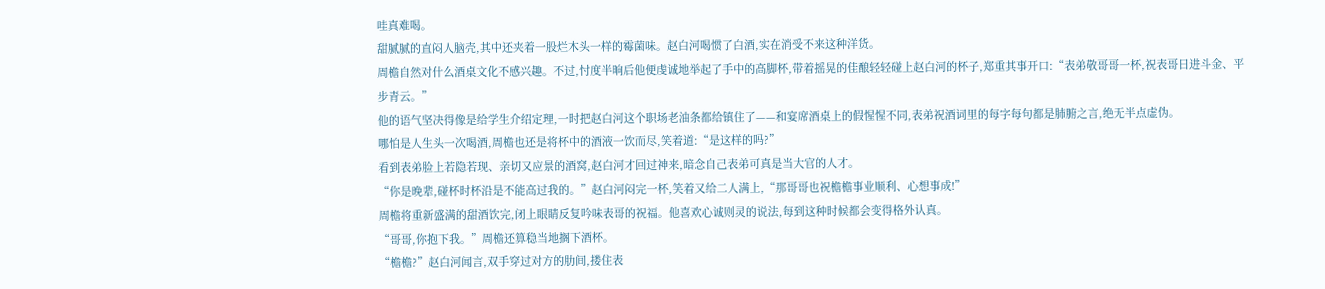哇真难喝。
甜腻腻的直闷人脑壳,其中还夹着一股烂木头一样的霉菌味。赵白河喝惯了白酒,实在消受不来这种洋货。
周檐自然对什么酒桌文化不感兴趣。不过,忖度半晌后他便虔诚地举起了手中的高脚杯,带着摇晃的佳酿轻轻碰上赵白河的杯子,郑重其事开口:“表弟敬哥哥一杯,祝表哥日进斗金、平步青云。”
他的语气坚决得像是给学生介绍定理,一时把赵白河这个职场老油条都给镇住了——和宴席酒桌上的假惺惺不同,表弟祝酒词里的每字每句都是肺腑之言,绝无半点虚伪。
哪怕是人生头一次喝酒,周檐也还是将杯中的酒液一饮而尽,笑着道:“是这样的吗?”
看到表弟脸上若隐若现、亲切又应景的酒窝,赵白河才回过神来,暗念自己表弟可真是当大官的人才。
“你是晚辈,碰杯时杯沿是不能高过我的。”赵白河闷完一杯,笑着又给二人满上,“那哥哥也祝檐檐事业顺利、心想事成!”
周檐将重新盛满的甜酒饮完,闭上眼睛反复吟味表哥的祝福。他喜欢心诚则灵的说法,每到这种时候都会变得格外认真。
“哥哥,你抱下我。”周檐还算稳当地搁下酒杯。
“檐檐?”赵白河闻言,双手穿过对方的肋间,搂住表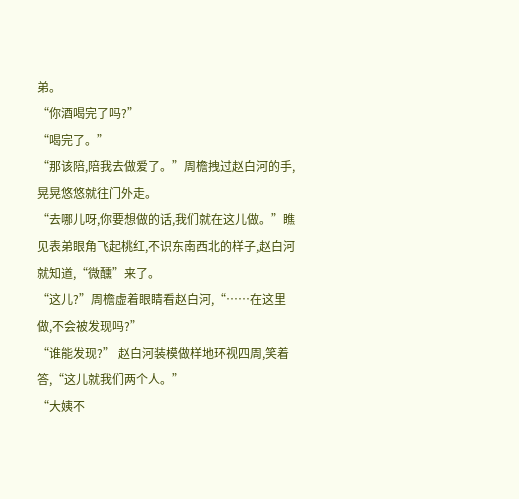弟。
“你酒喝完了吗?”
“喝完了。”
“那该陪,陪我去做爱了。”周檐拽过赵白河的手,晃晃悠悠就往门外走。
“去哪儿呀,你要想做的话,我们就在这儿做。”瞧见表弟眼角飞起桃红,不识东南西北的样子,赵白河就知道,“微醺”来了。
“这儿?”周檐虚着眼睛看赵白河,“……在这里做,不会被发现吗?”
“谁能发现?” 赵白河装模做样地环视四周,笑着答,“这儿就我们两个人。”
“大姨不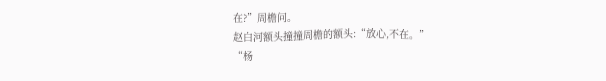在?”周檐问。
赵白河额头撞撞周檐的额头:“放心,不在。”
“杨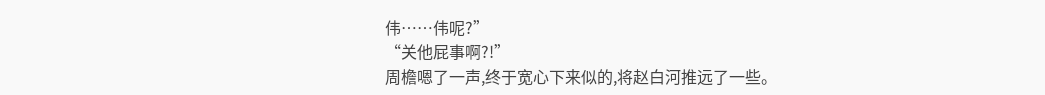伟……伟呢?”
“关他屁事啊?!”
周檐嗯了一声,终于宽心下来似的,将赵白河推远了一些。